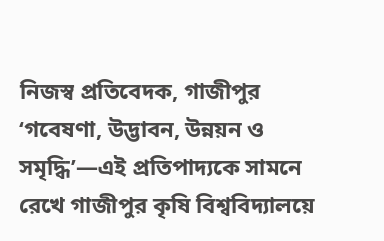নিজস্ব প্রতিবেদক, গাজীপুর
‘গবেষণা, উদ্ভাবন, উন্নয়ন ও সমৃদ্ধি’—এই প্রতিপাদ্যকে সামনে রেখে গাজীপুর কৃষি বিশ্ববিদ্যালয়ে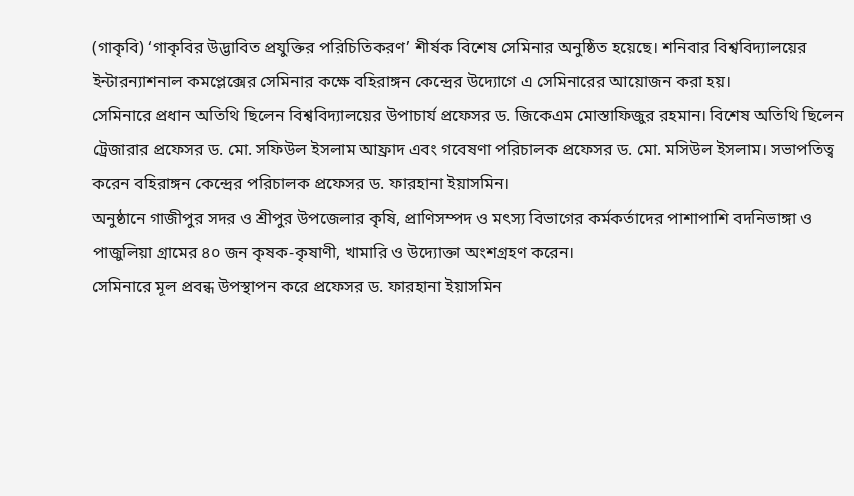(গাকৃবি) ‘গাকৃবির উদ্ভাবিত প্রযুক্তির পরিচিতিকরণ’ শীর্ষক বিশেষ সেমিনার অনুষ্ঠিত হয়েছে। শনিবার বিশ্ববিদ্যালয়ের ইন্টারন্যাশনাল কমপ্লেক্সের সেমিনার কক্ষে বহিরাঙ্গন কেন্দ্রের উদ্যোগে এ সেমিনারের আয়োজন করা হয়।
সেমিনারে প্রধান অতিথি ছিলেন বিশ্ববিদ্যালয়ের উপাচার্য প্রফেসর ড. জিকেএম মোস্তাফিজুর রহমান। বিশেষ অতিথি ছিলেন ট্রেজারার প্রফেসর ড. মো. সফিউল ইসলাম আফ্রাদ এবং গবেষণা পরিচালক প্রফেসর ড. মো. মসিউল ইসলাম। সভাপতিত্ব করেন বহিরাঙ্গন কেন্দ্রের পরিচালক প্রফেসর ড. ফারহানা ইয়াসমিন।
অনুষ্ঠানে গাজীপুর সদর ও শ্রীপুর উপজেলার কৃষি, প্রাণিসম্পদ ও মৎস্য বিভাগের কর্মকর্তাদের পাশাপাশি বদনিভাঙ্গা ও পাজুলিয়া গ্রামের ৪০ জন কৃষক-কৃষাণী, খামারি ও উদ্যোক্তা অংশগ্রহণ করেন।
সেমিনারে মূল প্রবন্ধ উপস্থাপন করে প্রফেসর ড. ফারহানা ইয়াসমিন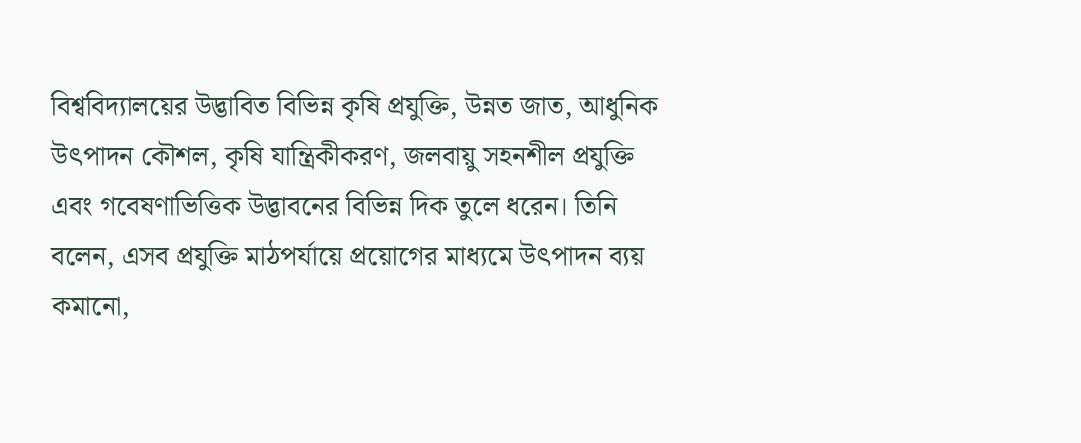বিশ্ববিদ্যালয়ের উদ্ভাবিত বিভিন্ন কৃষি প্রযুক্তি, উন্নত জাত, আধুনিক উৎপাদন কৌশল, কৃষি যান্ত্রিকীকরণ, জলবায়ু সহনশীল প্রযুক্তি এবং গবেষণাভিত্তিক উদ্ভাবনের বিভিন্ন দিক তুলে ধরেন। তিনি বলেন, এসব প্রযুক্তি মাঠপর্যায়ে প্রয়োগের মাধ্যমে উৎপাদন ব্যয় কমানো,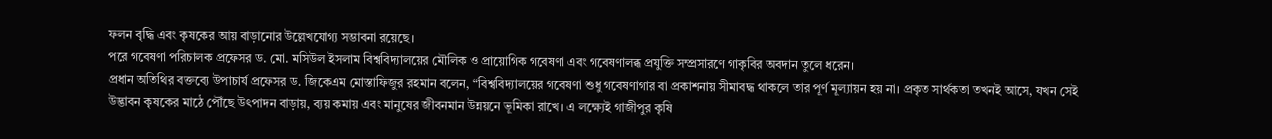ফলন বৃদ্ধি এবং কৃষকের আয় বাড়ানোর উল্লেখযোগ্য সম্ভাবনা রয়েছে।
পরে গবেষণা পরিচালক প্রফেসর ড. মো. মসিউল ইসলাম বিশ্ববিদ্যালয়ের মৌলিক ও প্রায়োগিক গবেষণা এবং গবেষণালব্ধ প্রযুক্তি সম্প্রসারণে গাকৃবির অবদান তুলে ধরেন।
প্রধান অতিথির বক্তব্যে উপাচার্য প্রফেসর ড. জিকেএম মোস্তাফিজুর রহমান বলেন, “বিশ্ববিদ্যালয়ের গবেষণা শুধু গবেষণাগার বা প্রকাশনায় সীমাবদ্ধ থাকলে তার পূর্ণ মূল্যায়ন হয় না। প্রকৃত সার্থকতা তখনই আসে, যখন সেই উদ্ভাবন কৃষকের মাঠে পৌঁছে উৎপাদন বাড়ায়, ব্যয় কমায় এবং মানুষের জীবনমান উন্নয়নে ভূমিকা রাখে। এ লক্ষ্যেই গাজীপুর কৃষি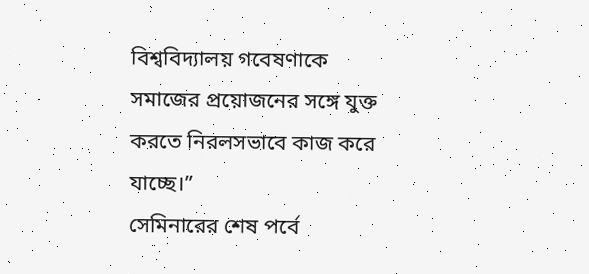বিশ্ববিদ্যালয় গবেষণাকে সমাজের প্রয়োজনের সঙ্গে যুক্ত করতে নিরলসভাবে কাজ করে যাচ্ছে।”
সেমিনারের শেষ পর্বে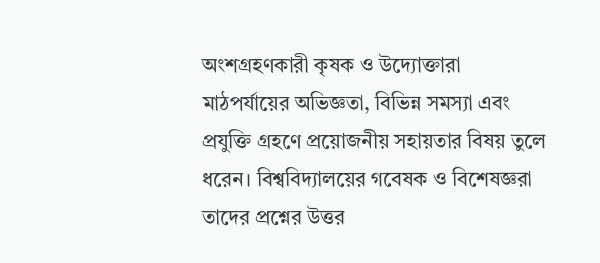অংশগ্রহণকারী কৃষক ও উদ্যোক্তারা মাঠপর্যায়ের অভিজ্ঞতা, বিভিন্ন সমস্যা এবং প্রযুক্তি গ্রহণে প্রয়োজনীয় সহায়তার বিষয় তুলে ধরেন। বিশ্ববিদ্যালয়ের গবেষক ও বিশেষজ্ঞরা তাদের প্রশ্নের উত্তর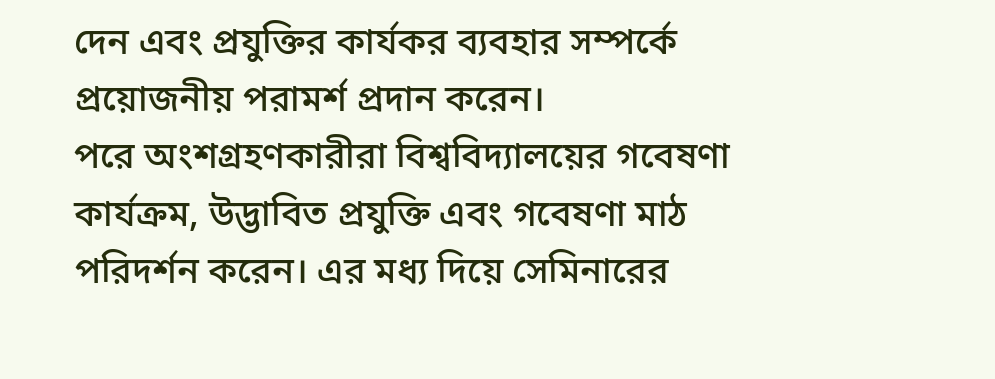দেন এবং প্রযুক্তির কার্যকর ব্যবহার সম্পর্কে প্রয়োজনীয় পরামর্শ প্রদান করেন।
পরে অংশগ্রহণকারীরা বিশ্ববিদ্যালয়ের গবেষণা কার্যক্রম, উদ্ভাবিত প্রযুক্তি এবং গবেষণা মাঠ পরিদর্শন করেন। এর মধ্য দিয়ে সেমিনারের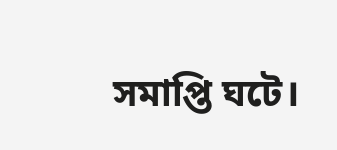সমাপ্তি ঘটে।